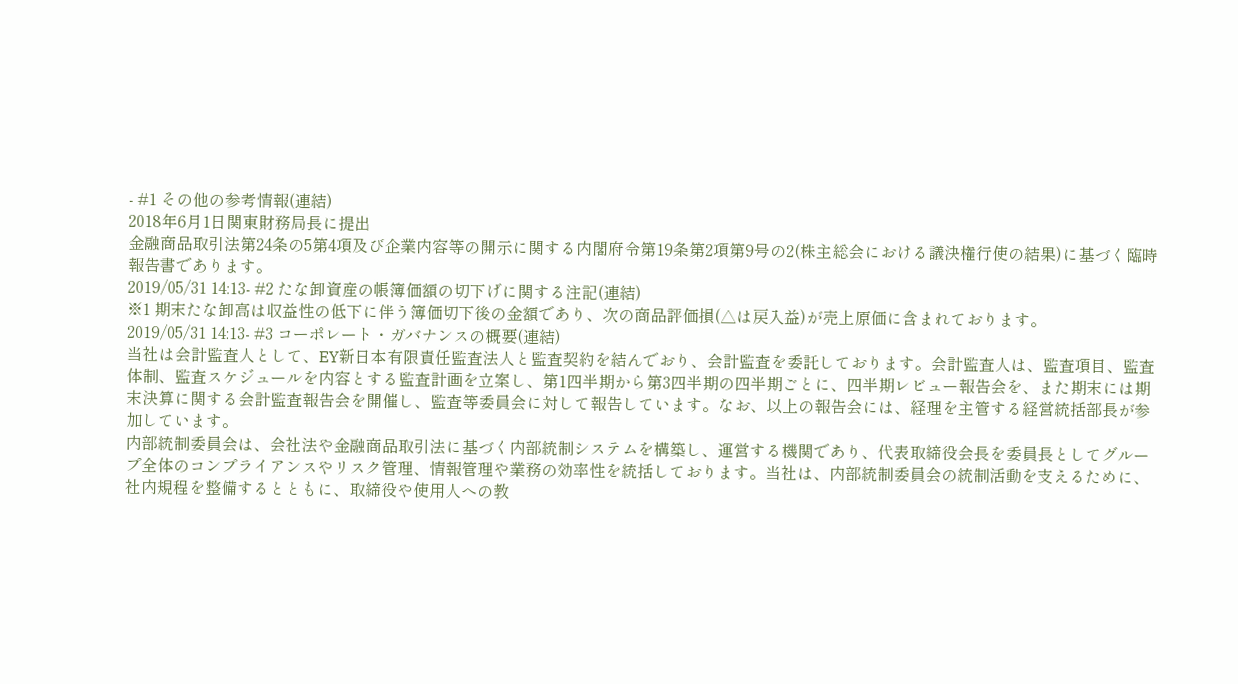- #1 その他の参考情報(連結)
2018年6月1日関東財務局長に提出
金融商品取引法第24条の5第4項及び企業内容等の開示に関する内閣府令第19条第2項第9号の2(株主総会における議決権行使の結果)に基づく臨時報告書であります。
2019/05/31 14:13- #2 たな卸資産の帳簿価額の切下げに関する注記(連結)
※1 期末たな卸高は収益性の低下に伴う簿価切下後の金額であり、次の商品評価損(△は戻入益)が売上原価に含まれております。
2019/05/31 14:13- #3 コーポレート・ガバナンスの概要(連結)
当社は会計監査人として、EY新日本有限責任監査法人と監査契約を結んでおり、会計監査を委託しております。会計監査人は、監査項目、監査体制、監査スケジュールを内容とする監査計画を立案し、第1四半期から第3四半期の四半期ごとに、四半期レビュー報告会を、また期末には期末決算に関する会計監査報告会を開催し、監査等委員会に対して報告しています。なお、以上の報告会には、経理を主管する経営統括部長が参加しています。
内部統制委員会は、会社法や金融商品取引法に基づく内部統制システムを構築し、運営する機関であり、代表取締役会長を委員長としてグループ全体のコンプライアンスやリスク管理、情報管理や業務の効率性を統括しております。当社は、内部統制委員会の統制活動を支えるために、社内規程を整備するとともに、取締役や使用人への教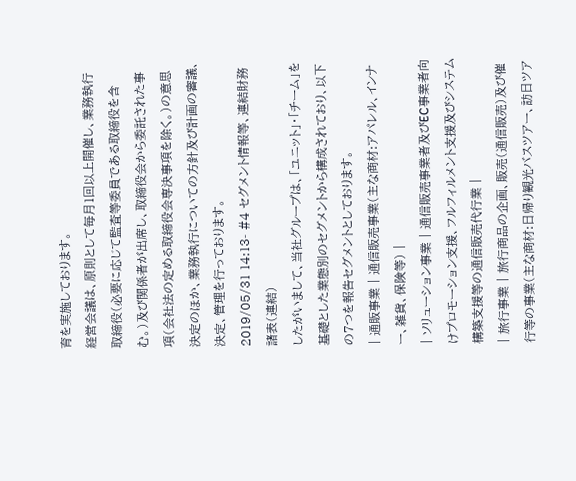育を実施しております。
経営会議は、原則として毎月1回以上開催し、業務執行取締役(必要に応じて監査等委員である取締役を含む。)及び関係者が出席し、取締役会から委託された事項(会社法の定める取締役会専決事項を除く。)の意思決定のほか、業務執行についての方針及び計画の審議、決定、管理を行っております。
2019/05/31 14:13- #4 セグメント情報等、連結財務諸表(連結)
したがいまして、当社グループは、「ユニット」・「チーム」を基礎とした業態別のセグメントから構成されており、以下の7つを報告セグメントとしております。
| 通販事業 | 通信販売事業(主な商材:アパレル、インナー、雑貨、保険等) |
| ソリューション事業 | 通信販売事業者及びEC事業者向けプロモーション支援、フルフィルメント支援及びシステム構築支援等の通信販売代行業 |
| 旅行事業 | 旅行商品の企画、販売(通信販売)及び催行等の事業(主な商材:日帰り観光バスツアー、訪日ツア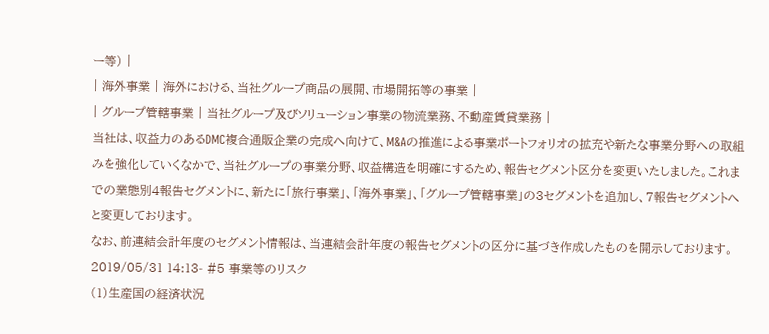ー等) |
| 海外事業 | 海外における、当社グループ商品の展開、市場開拓等の事業 |
| グループ管轄事業 | 当社グループ及びソリューション事業の物流業務、不動産賃貸業務 |
当社は、収益力のあるDMC複合通販企業の完成へ向けて、M&Aの推進による事業ポートフォリオの拡充や新たな事業分野への取組みを強化していくなかで、当社グループの事業分野、収益構造を明確にするため、報告セグメント区分を変更いたしました。これまでの業態別4報告セグメントに、新たに「旅行事業」、「海外事業」、「グループ管轄事業」の3セグメントを追加し、7報告セグメントへと変更しております。
なお、前連結会計年度のセグメント情報は、当連結会計年度の報告セグメントの区分に基づき作成したものを開示しております。
2019/05/31 14:13- #5 事業等のリスク
(1)生産国の経済状況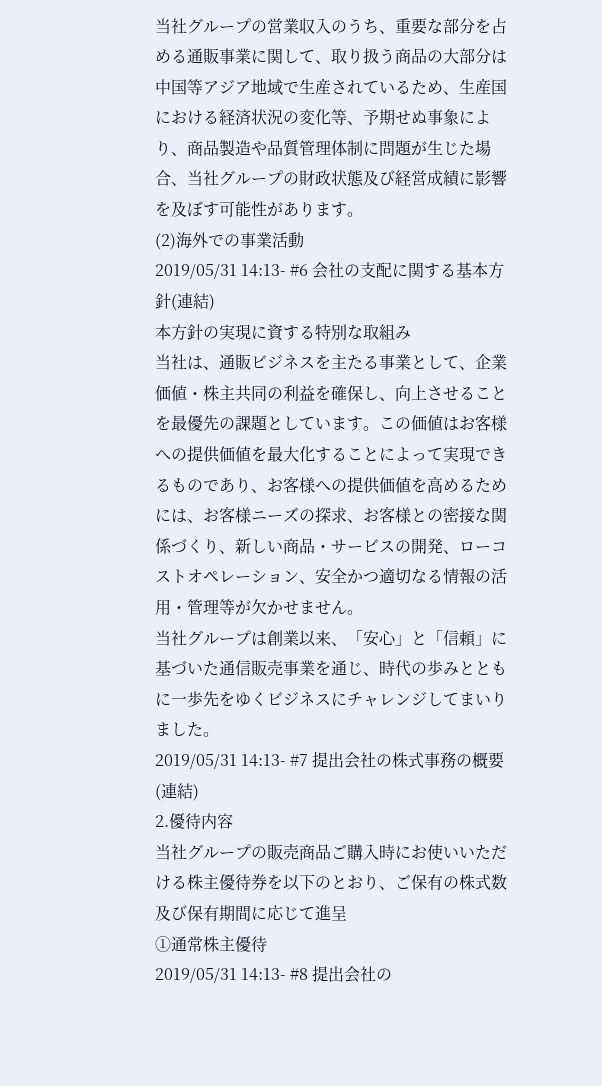当社グループの営業収入のうち、重要な部分を占める通販事業に関して、取り扱う商品の大部分は中国等アジア地域で生産されているため、生産国における経済状況の変化等、予期せぬ事象により、商品製造や品質管理体制に問題が生じた場合、当社グループの財政状態及び経営成績に影響を及ぼす可能性があります。
(2)海外での事業活動
2019/05/31 14:13- #6 会社の支配に関する基本方針(連結)
本方針の実現に資する特別な取組み
当社は、通販ビジネスを主たる事業として、企業価値・株主共同の利益を確保し、向上させることを最優先の課題としています。この価値はお客様への提供価値を最大化することによって実現できるものであり、お客様への提供価値を高めるためには、お客様ニーズの探求、お客様との密接な関係づくり、新しい商品・サービスの開発、ローコストオペレーション、安全かつ適切なる情報の活用・管理等が欠かせません。
当社グループは創業以来、「安心」と「信頼」に基づいた通信販売事業を通じ、時代の歩みとともに一歩先をゆくビジネスにチャレンジしてまいりました。
2019/05/31 14:13- #7 提出会社の株式事務の概要(連結)
2.優待内容
当社グループの販売商品ご購入時にお使いいただける株主優待券を以下のとおり、ご保有の株式数及び保有期間に応じて進呈
①通常株主優待
2019/05/31 14:13- #8 提出会社の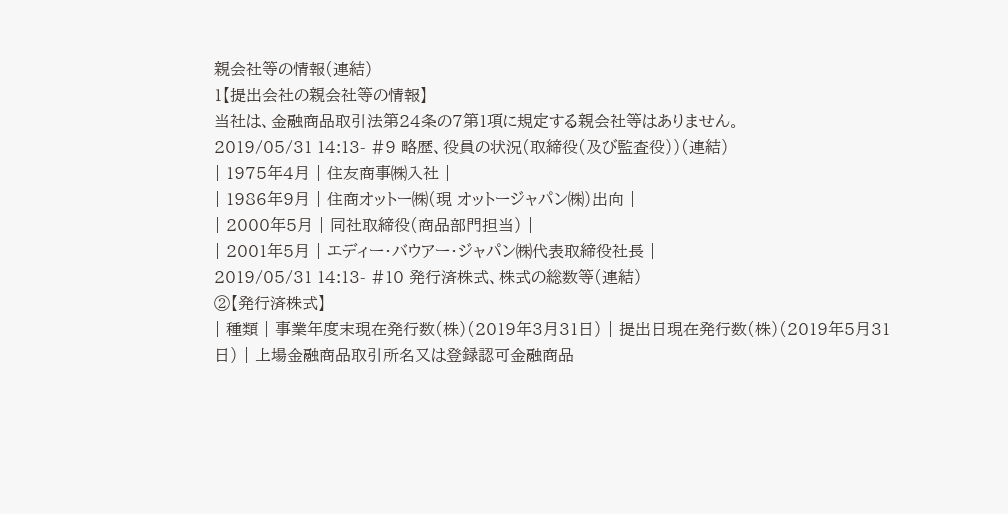親会社等の情報(連結)
1【提出会社の親会社等の情報】
当社は、金融商品取引法第24条の7第1項に規定する親会社等はありません。
2019/05/31 14:13- #9 略歴、役員の状況(取締役(及び監査役))(連結)
| 1975年4月 | 住友商事㈱入社 |
| 1986年9月 | 住商オットー㈱(現 オットージャパン㈱)出向 |
| 2000年5月 | 同社取締役(商品部門担当) |
| 2001年5月 | エディー・バウアー・ジャパン㈱代表取締役社長 |
2019/05/31 14:13- #10 発行済株式、株式の総数等(連結)
②【発行済株式】
| 種類 | 事業年度末現在発行数(株)(2019年3月31日) | 提出日現在発行数(株)(2019年5月31日) | 上場金融商品取引所名又は登録認可金融商品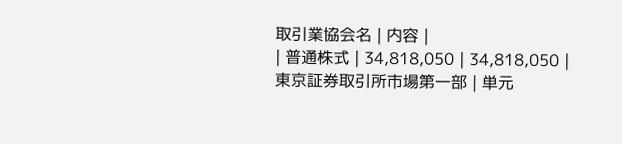取引業協会名 | 内容 |
| 普通株式 | 34,818,050 | 34,818,050 | 東京証券取引所市場第一部 | 単元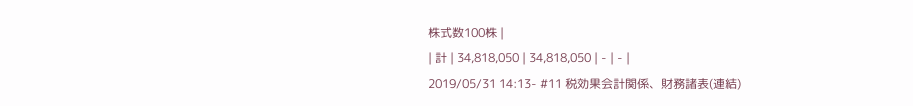株式数100株 |
| 計 | 34,818,050 | 34,818,050 | - | - |
2019/05/31 14:13- #11 税効果会計関係、財務諸表(連結)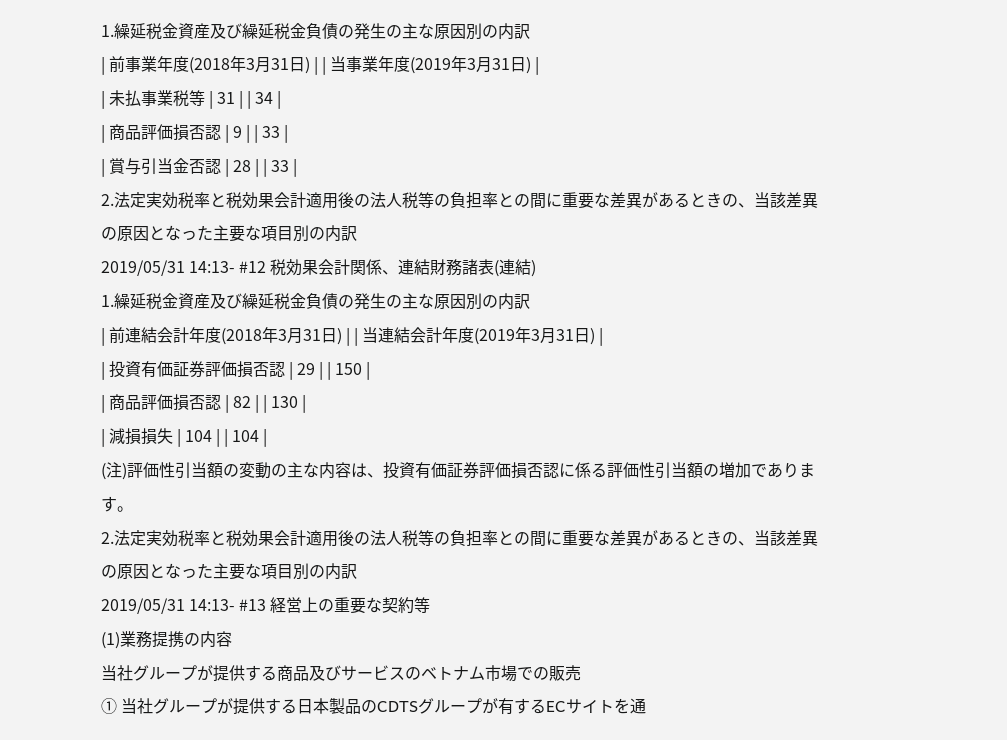1.繰延税金資産及び繰延税金負債の発生の主な原因別の内訳
| 前事業年度(2018年3月31日) | | 当事業年度(2019年3月31日) |
| 未払事業税等 | 31 | | 34 |
| 商品評価損否認 | 9 | | 33 |
| 賞与引当金否認 | 28 | | 33 |
2.法定実効税率と税効果会計適用後の法人税等の負担率との間に重要な差異があるときの、当該差異の原因となった主要な項目別の内訳
2019/05/31 14:13- #12 税効果会計関係、連結財務諸表(連結)
1.繰延税金資産及び繰延税金負債の発生の主な原因別の内訳
| 前連結会計年度(2018年3月31日) | | 当連結会計年度(2019年3月31日) |
| 投資有価証券評価損否認 | 29 | | 150 |
| 商品評価損否認 | 82 | | 130 |
| 減損損失 | 104 | | 104 |
(注)評価性引当額の変動の主な内容は、投資有価証券評価損否認に係る評価性引当額の増加であります。
2.法定実効税率と税効果会計適用後の法人税等の負担率との間に重要な差異があるときの、当該差異の原因となった主要な項目別の内訳
2019/05/31 14:13- #13 経営上の重要な契約等
(1)業務提携の内容
当社グループが提供する商品及びサービスのベトナム市場での販売
① 当社グループが提供する日本製品のCDTSグループが有するECサイトを通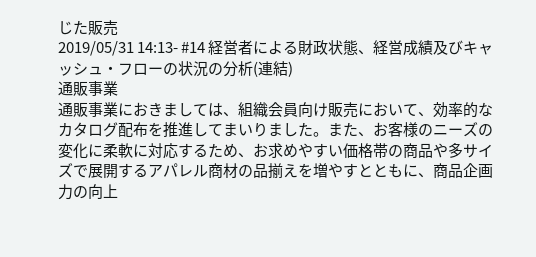じた販売
2019/05/31 14:13- #14 経営者による財政状態、経営成績及びキャッシュ・フローの状況の分析(連結)
通販事業
通販事業におきましては、組織会員向け販売において、効率的なカタログ配布を推進してまいりました。また、お客様のニーズの変化に柔軟に対応するため、お求めやすい価格帯の商品や多サイズで展開するアパレル商材の品揃えを増やすとともに、商品企画力の向上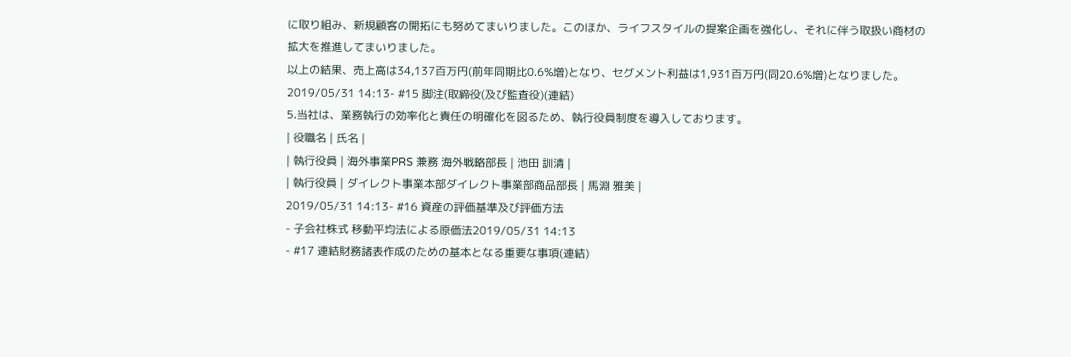に取り組み、新規顧客の開拓にも努めてまいりました。このほか、ライフスタイルの提案企画を強化し、それに伴う取扱い商材の拡大を推進してまいりました。
以上の結果、売上高は34,137百万円(前年同期比0.6%増)となり、セグメント利益は1,931百万円(同20.6%増)となりました。
2019/05/31 14:13- #15 脚注(取締役(及び監査役)(連結)
5.当社は、業務執行の効率化と責任の明確化を図るため、執行役員制度を導入しております。
| 役職名 | 氏名 |
| 執行役員 | 海外事業PRS 兼務 海外戦略部長 | 池田 訓清 |
| 執行役員 | ダイレクト事業本部ダイレクト事業部商品部長 | 馬淵 雅美 |
2019/05/31 14:13- #16 資産の評価基準及び評価方法
- 子会社株式 移動平均法による原価法2019/05/31 14:13
- #17 連結財務諸表作成のための基本となる重要な事項(連結)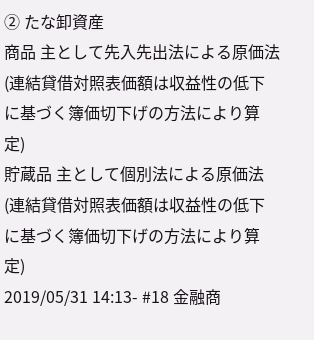② たな卸資産
商品 主として先入先出法による原価法(連結貸借対照表価額は収益性の低下に基づく簿価切下げの方法により算定)
貯蔵品 主として個別法による原価法(連結貸借対照表価額は収益性の低下に基づく簿価切下げの方法により算定)
2019/05/31 14:13- #18 金融商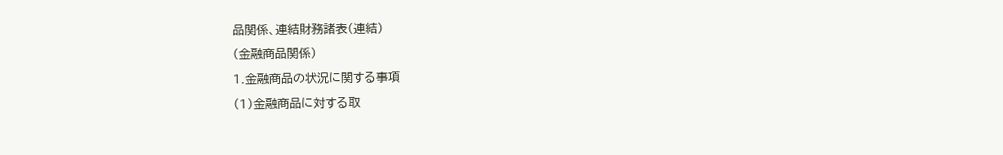品関係、連結財務諸表(連結)
(金融商品関係)
1.金融商品の状況に関する事項
(1)金融商品に対する取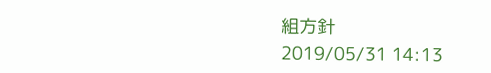組方針
2019/05/31 14:13